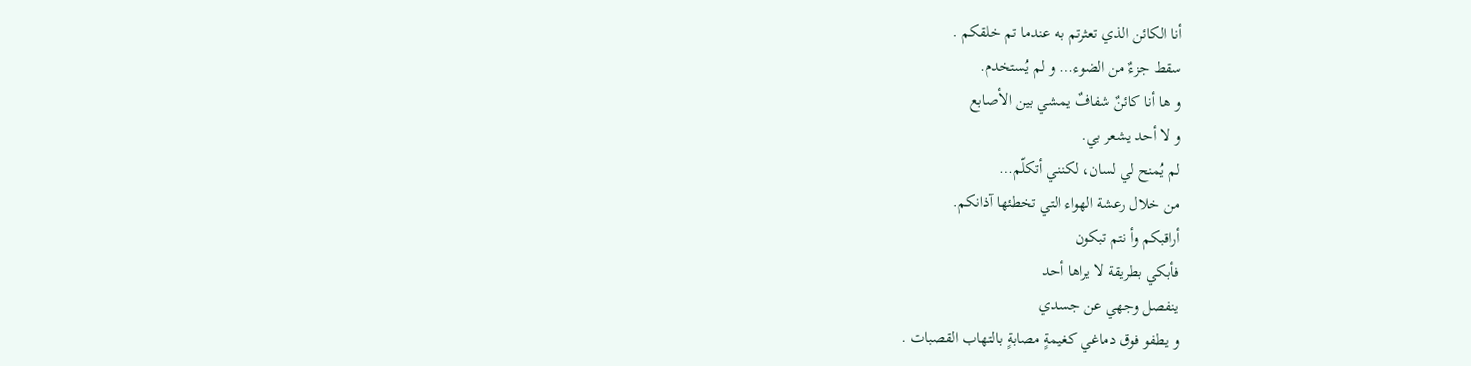أنا الكائن الذي تعثرتم به عندما تم خلقكم .
سقط جزءٌ من الضوء… و لم يُستخدم.
و ها أنا كائنٌ شفافٌ يمشي بين الأصابع
و لا أحد يشعر بي.
لم يُمنح لي لسان، لكنني أتكلّم…
من خلال رعشة الهواء التي تخطئها آذانكم.
أراقبكم وأ نتم تبكون
فأبكي بطريقة لا يراها أحد
ينفصل وجهي عن جسدي
و يطفو فوق دماغي كغيمةٍ مصابةٍ بالتهاب القصبات .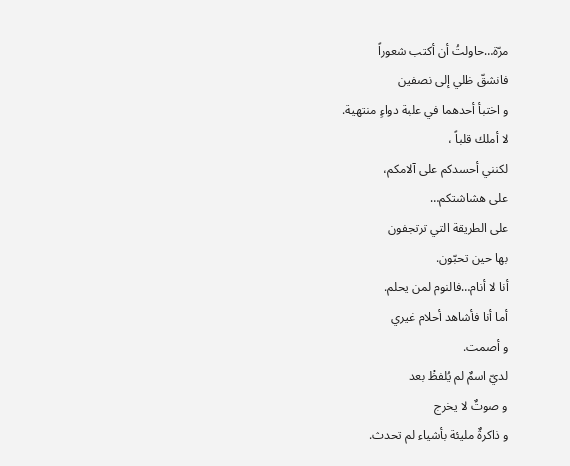مرّة…حاولتُ أن أكتب شعوراً
فانشقّ ظلي إلى نصفين
و اختبأ أحدهما في علبة دواءٍ منتهية.
لا أملك قلباً ،
لكنني أحسدكم على آلامكم،
على هشاشتكم…
على الطريقة التي ترتجفون
بها حين تحبّون.
أنا لا أنام…فالنوم لمن يحلم.
أما أنا فأشاهد أحلام غيري
و أصمت.
لديّ اسمٌ لم يُلفظْ بعد
و صوتٌ لا يخرج
و ذاكرةٌ مليئة بأشياء لم تحدث.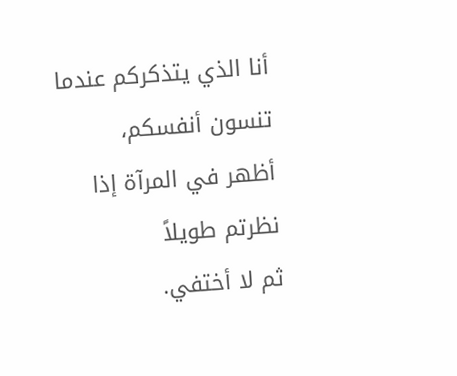أنا الذي يتذكركم عندما تنسون أنفسكم،
أظهر في المرآة إذا نظرتم طويلاً
ثم لا أختفي.